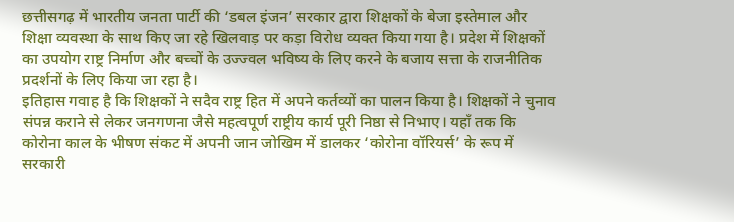छत्तीसगढ़ में भारतीय जनता पार्टी की ‘डबल इंजन’ सरकार द्वारा शिक्षकों के बेजा इस्तेमाल और शिक्षा व्यवस्था के साथ किए जा रहे खिलवाड़ पर कड़ा विरोध व्यक्त किया गया है। प्रदेश में शिक्षकों का उपयोग राष्ट्र निर्माण और बच्चों के उज्ज्वल भविष्य के लिए करने के बजाय सत्ता के राजनीतिक प्रदर्शनों के लिए किया जा रहा है।
इतिहास गवाह है कि शिक्षकों ने सदैव राष्ट्र हित में अपने कर्तव्यों का पालन किया है। शिक्षकों ने चुनाव संपन्न कराने से लेकर जनगणना जैसे महत्वपूर्ण राष्ट्रीय कार्य पूरी निष्ठा से निभाए। यहाँ तक कि कोरोना काल के भीषण संकट में अपनी जान जोखिम में डालकर ‘कोरोना वॉरियर्स’ के रूप में सरकारी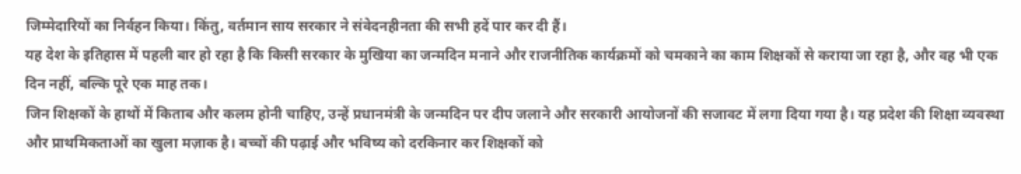जिम्मेदारियों का निर्वहन किया। किंतु, वर्तमान साय सरकार ने संवेदनहीनता की सभी हदें पार कर दी हैं।
यह देश के इतिहास में पहली बार हो रहा है कि किसी सरकार के मुखिया का जन्मदिन मनाने और राजनीतिक कार्यक्रमों को चमकाने का काम शिक्षकों से कराया जा रहा है, और वह भी एक दिन नहीं, बल्कि पूरे एक माह तक।
जिन शिक्षकों के हाथों में किताब और कलम होनी चाहिए, उन्हें प्रधानमंत्री के जन्मदिन पर दीप जलाने और सरकारी आयोजनों की सजावट में लगा दिया गया है। यह प्रदेश की शिक्षा व्यवस्था और प्राथमिकताओं का खुला मज़ाक है। बच्चों की पढ़ाई और भविष्य को दरकिनार कर शिक्षकों को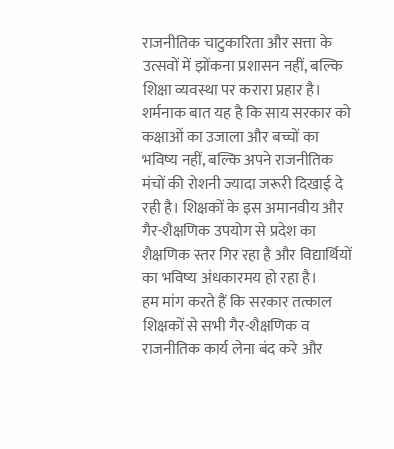राजनीतिक चाटुकारिता और सत्ता के उत्सवों में झोंकना प्रशासन नहीं, बल्कि शिक्षा व्यवस्था पर करारा प्रहार है।
शर्मनाक बात यह है कि साय सरकार को कक्षाओं का उजाला और बच्चों का भविष्य नहीं, बल्कि अपने राजनीतिक मंचों की रोशनी ज्यादा जरूरी दिखाई दे रही है। शिक्षकों के इस अमानवीय और गैर-शैक्षणिक उपयोग से प्रदेश का शैक्षणिक स्तर गिर रहा है और विद्यार्थियों का भविष्य अंधकारमय हो रहा है।
हम मांग करते हैं कि सरकार तत्काल शिक्षकों से सभी गैर-शैक्षणिक व राजनीतिक कार्य लेना बंद करे और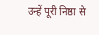उन्हें पूरी निष्ठा से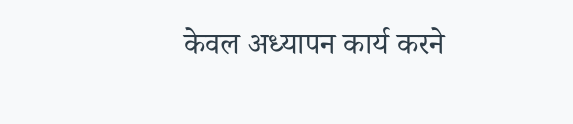केवल अध्यापन कार्य करने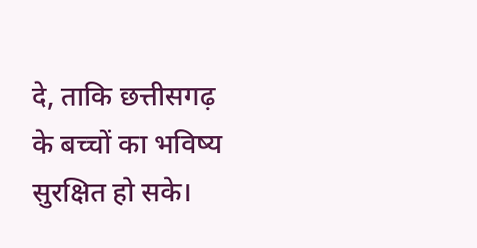दे, ताकि छत्तीसगढ़ के बच्चों का भविष्य सुरक्षित हो सके।